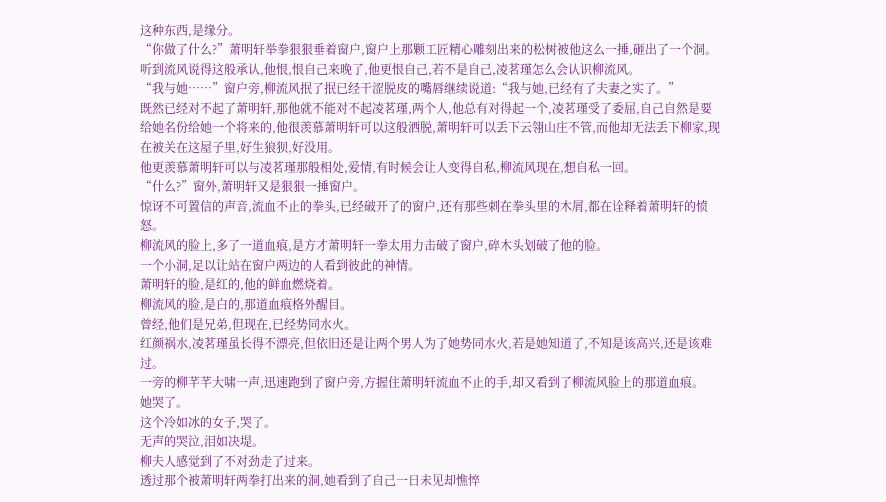这种东西,是缘分。
“你做了什么?”萧明轩举拳狠狠垂着窗户,窗户上那颗工匠精心雕刻出来的松树被他这么一捶,砸出了一个洞。
听到流风说得这般承认,他恨,恨自己来晚了,他更恨自己,若不是自己,凌茗瑾怎么会认识柳流风。
“我与她……”窗户旁,柳流风抿了抿已经干涩脱皮的嘴唇继续说道:“我与她,已经有了夫妻之实了。”
既然已经对不起了萧明轩,那他就不能对不起凌茗瑾,两个人,他总有对得起一个,凌茗瑾受了委屈,自己自然是要给她名份给她一个将来的,他很羡慕萧明轩可以这般洒脱,萧明轩可以丢下云翎山庄不管,而他却无法丢下柳家,现在被关在这屋子里,好生狼狈,好没用。
他更羡慕萧明轩可以与凌茗瑾那般相处,爱情,有时候会让人变得自私,柳流风现在,想自私一回。
“什么?”窗外,萧明轩又是狠狠一捶窗户。
惊讶不可置信的声音,流血不止的拳头,已经破开了的窗户,还有那些刺在拳头里的木屑,都在诠释着萧明轩的愤怒。
柳流风的脸上,多了一道血痕,是方才萧明轩一拳太用力击破了窗户,碎木头划破了他的脸。
一个小洞,足以让站在窗户两边的人看到彼此的神情。
萧明轩的脸,是红的,他的鲜血燃烧着。
柳流风的脸,是白的,那道血痕格外醒目。
曾经,他们是兄弟,但现在,已经势同水火。
红颜祸水,凌茗瑾虽长得不漂亮,但依旧还是让两个男人为了她势同水火,若是她知道了,不知是该高兴,还是该难过。
一旁的柳芊芊大啸一声,迅速跑到了窗户旁,方握住萧明轩流血不止的手,却又看到了柳流风脸上的那道血痕。
她哭了。
这个冷如冰的女子,哭了。
无声的哭泣,泪如决堤。
柳夫人感觉到了不对劲走了过来。
透过那个被萧明轩两拳打出来的洞,她看到了自己一日未见却憔悴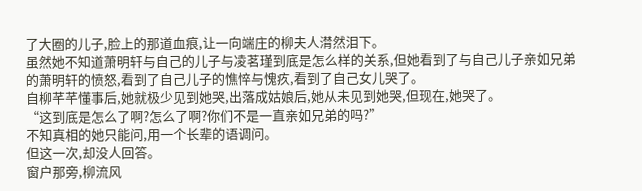了大圈的儿子,脸上的那道血痕,让一向端庄的柳夫人潸然泪下。
虽然她不知道萧明轩与自己的儿子与凌茗瑾到底是怎么样的关系,但她看到了与自己儿子亲如兄弟的萧明轩的愤怒,看到了自己儿子的憔悴与愧疚,看到了自己女儿哭了。
自柳芊芊懂事后,她就极少见到她哭,出落成姑娘后,她从未见到她哭,但现在,她哭了。
“这到底是怎么了啊?怎么了啊?你们不是一直亲如兄弟的吗?”
不知真相的她只能问,用一个长辈的语调问。
但这一次,却没人回答。
窗户那旁,柳流风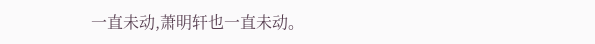一直未动,萧明轩也一直未动。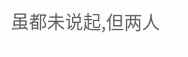虽都未说起,但两人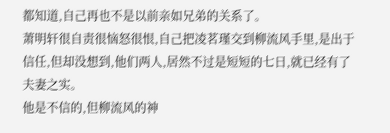都知道,自己再也不是以前亲如兄弟的关系了。
萧明轩很自责很恼怒很恨,自己把凌茗瑾交到柳流风手里,是出于信任,但却没想到,他们两人,居然不过是短短的七日,就已经有了夫妻之实。
他是不信的,但柳流风的神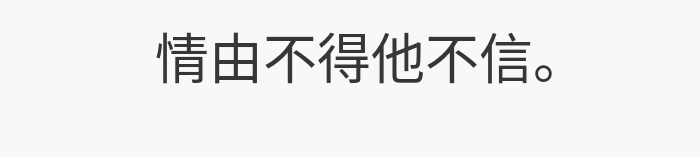情由不得他不信。